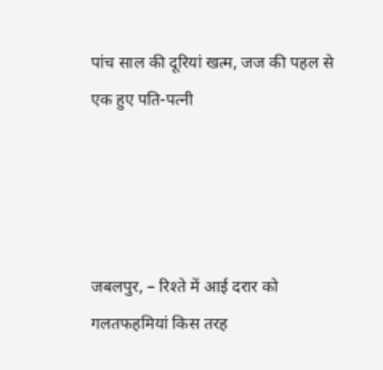पांच साल की दूरियां खत्म, जज की पहल से एक हुए पति-पत्नी




जबलपुर, – रिश्ते में आई दरार को गलतफहमियां किस तरह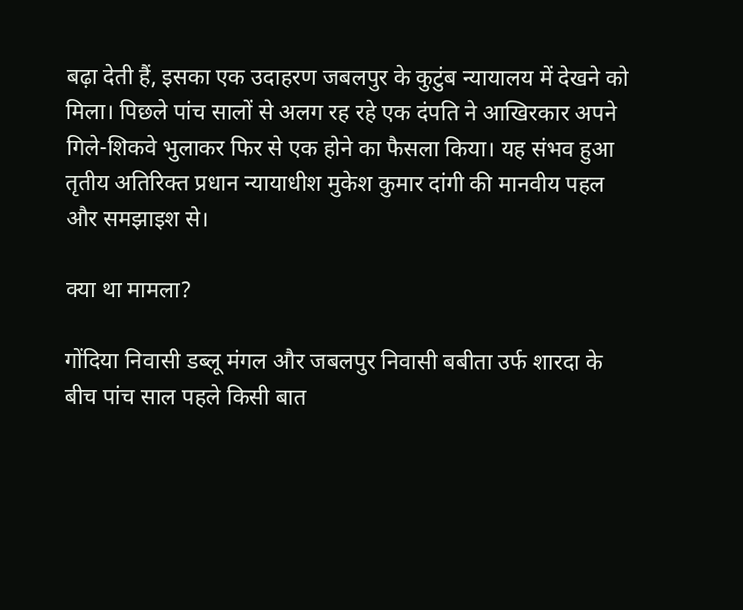बढ़ा देती हैं, इसका एक उदाहरण जबलपुर के कुटुंब न्यायालय में देखने को मिला। पिछले पांच सालों से अलग रह रहे एक दंपति ने आखिरकार अपने गिले-शिकवे भुलाकर फिर से एक होने का फैसला किया। यह संभव हुआ तृतीय अतिरिक्त प्रधान न्यायाधीश मुकेश कुमार दांगी की मानवीय पहल और समझाइश से।

क्या था मामला?

गोंदिया निवासी डब्लू मंगल और जबलपुर निवासी बबीता उर्फ शारदा के बीच पांच साल पहले किसी बात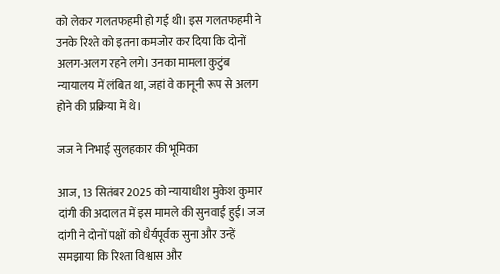को लेकर गलतफहमी हो गई थी। इस गलतफहमी ने उनके रिश्ते को इतना कमजोर कर दिया कि दोनों अलग-अलग रहने लगे। उनका मामला कुटुंब न्यायालय में लंबित था, जहां वे कानूनी रूप से अलग होने की प्रक्रिया में थे।

जज ने निभाई सुलहकार की भूमिका

आज, 13 सितंबर 2025 को न्यायाधीश मुकेश कुमार दांगी की अदालत में इस मामले की सुनवाई हुई। जज दांगी ने दोनों पक्षों को धैर्यपूर्वक सुना और उन्हें समझाया कि रिश्ता विश्वास और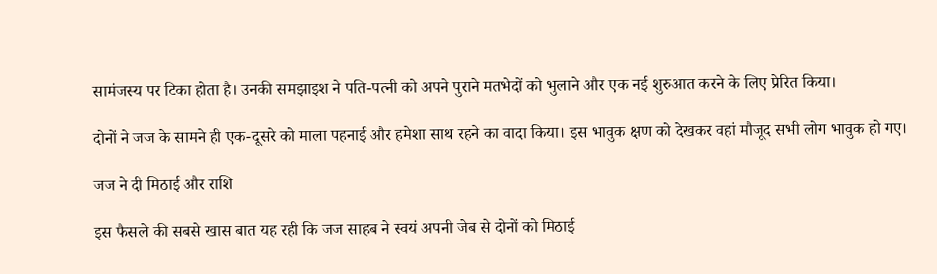सामंजस्य पर टिका होता है। उनकी समझाइश ने पति-पत्नी को अपने पुराने मतभेदों को भुलाने और एक नई शुरुआत करने के लिए प्रेरित किया।

दोनों ने जज के सामने ही एक-दूसरे को माला पहनाई और हमेशा साथ रहने का वादा किया। इस भावुक क्षण को देखकर वहां मौजूद सभी लोग भावुक हो गए।

जज ने दी मिठाई और राशि

इस फैसले की सबसे खास बात यह रही कि जज साहब ने स्वयं अपनी जेब से दोनों को मिठाई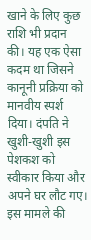खाने के लिए कुछ राशि भी प्रदान की। यह एक ऐसा कदम था जिसने कानूनी प्रक्रिया को मानवीय स्पर्श दिया। दंपति ने खुशी-खुशी इस पेशकश को स्वीकार किया और अपने घर लौट गए। इस मामले की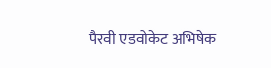पैरवी एडवोकेट अभिषेक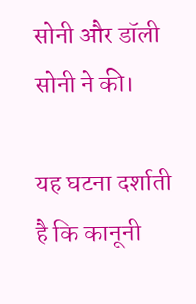सोनी और डॉली सोनी ने की।

यह घटना दर्शाती है कि कानूनी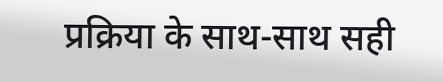प्रक्रिया के साथ-साथ सही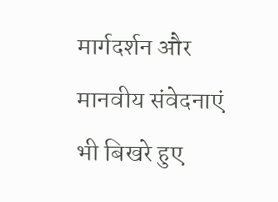मार्गदर्शन और मानवीय संवेदनाएं भी बिखरे हुए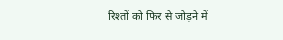रिश्तों को फिर से जोड़ने में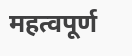महत्वपूर्ण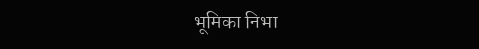भूमिका निभा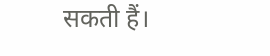सकती हैं।